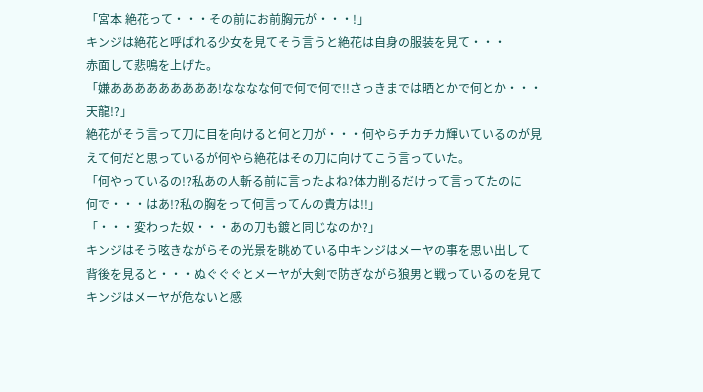「宮本 絶花って・・・その前にお前胸元が・・・!」
キンジは絶花と呼ばれる少女を見てそう言うと絶花は自身の服装を見て・・・
赤面して悲鳴を上げた。
「嫌あああああああああ!なななな何で何で何で!!さっきまでは晒とかで何とか・・・天龍!?」
絶花がそう言って刀に目を向けると何と刀が・・・何やらチカチカ輝いているのが見えて何だと思っているが何やら絶花はその刀に向けてこう言っていた。
「何やっているの!?私あの人斬る前に言ったよね?体力削るだけって言ってたのに
何で・・・はあ!?私の胸をって何言ってんの貴方は!!」
「・・・変わった奴・・・あの刀も鍍と同じなのか?」
キンジはそう呟きながらその光景を眺めている中キンジはメーヤの事を思い出して
背後を見ると・・・ぬぐぐぐとメーヤが大剣で防ぎながら狼男と戦っているのを見て
キンジはメーヤが危ないと感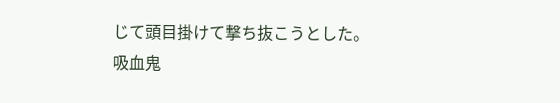じて頭目掛けて撃ち抜こうとした。
吸血鬼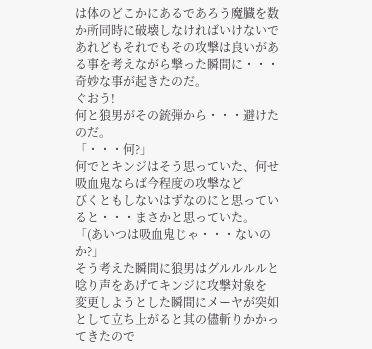は体のどこかにあるであろう魔臓を数か所同時に破壊しなければいけないで
あれどもそれでもその攻撃は良いがある事を考えながら撃った瞬間に・・・
奇妙な事が起きたのだ。
ぐおう!
何と狼男がその銃弾から・・・避けたのだ。
「・・・何?」
何でとキンジはそう思っていた、何せ吸血鬼ならば今程度の攻撃など
びくともしないはずなのにと思っていると・・・まさかと思っていた。
「(あいつは吸血鬼じゃ・・・ないのか?」
そう考えた瞬間に狼男はグルルルルと唸り声をあげてキンジに攻撃対象を
変更しようとした瞬間にメーヤが突如として立ち上がると其の儘斬りかかってきたので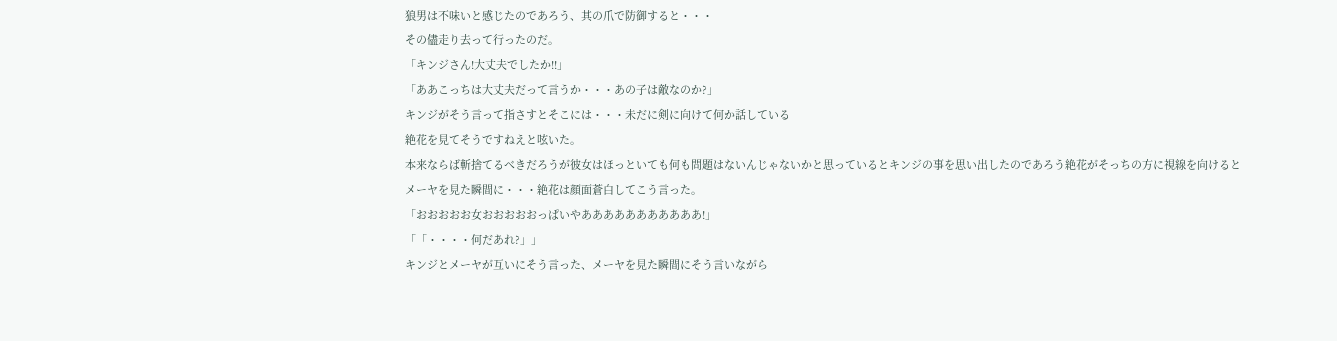狼男は不味いと感じたのであろう、其の爪で防御すると・・・
その儘走り去って行ったのだ。
「キンジさん!大丈夫でしたか!!」
「ああこっちは大丈夫だって言うか・・・あの子は敵なのか?」
キンジがそう言って指さすとそこには・・・未だに剣に向けて何か話している
絶花を見てそうですねえと呟いた。
本来ならば斬捨てるべきだろうが彼女はほっといても何も問題はないんじゃないかと思っているとキンジの事を思い出したのであろう絶花がそっちの方に視線を向けると
メーヤを見た瞬間に・・・絶花は顔面蒼白してこう言った。
「おおおおお女おおおおおっぱいやあああああああああああ!」
「「・・・・何だあれ?」」
キンジとメーヤが互いにそう言った、メーヤを見た瞬間にそう言いながら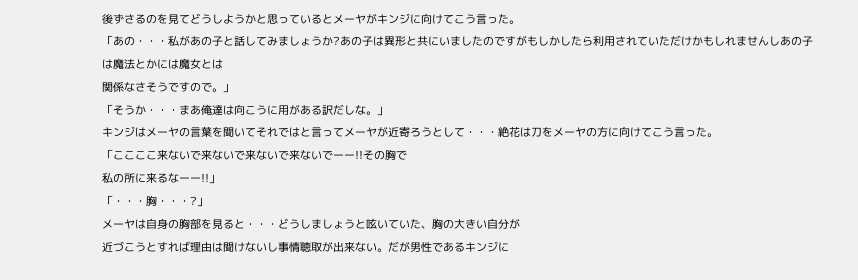後ずさるのを見てどうしようかと思っているとメーヤがキンジに向けてこう言った。
「あの・・・私があの子と話してみましょうか?あの子は異形と共にいましたのですがもしかしたら利用されていただけかもしれませんしあの子は魔法とかには魔女とは
関係なさそうですので。」
「そうか・・・まあ俺達は向こうに用がある訳だしな。」
キンジはメーヤの言葉を聞いてそれではと言ってメーヤが近寄ろうとして・・・絶花は刀をメーヤの方に向けてこう言った。
「ここここ来ないで来ないで来ないで来ないでーー!!その胸で
私の所に来るなーー!!」
「・・・胸・・・?」
メーヤは自身の胸部を見ると・・・どうしましょうと呟いていた、胸の大きい自分が
近づこうとすれば理由は聞けないし事情聴取が出来ない。だが男性であるキンジに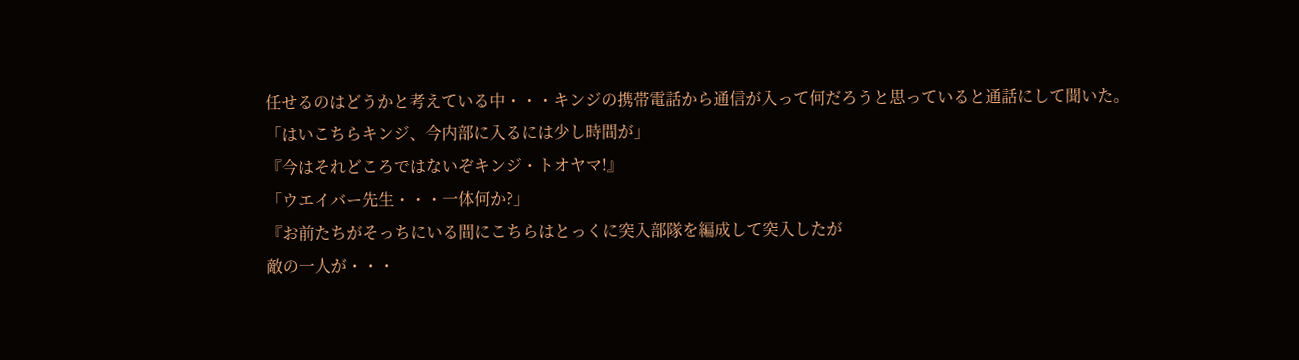任せるのはどうかと考えている中・・・キンジの携帯電話から通信が入って何だろうと思っていると通話にして聞いた。
「はいこちらキンジ、今内部に入るには少し時間が」
『今はそれどころではないぞキンジ・トオヤマ!』
「ウエイバー先生・・・一体何か?」
『お前たちがそっちにいる間にこちらはとっくに突入部隊を編成して突入したが
敵の一人が・・・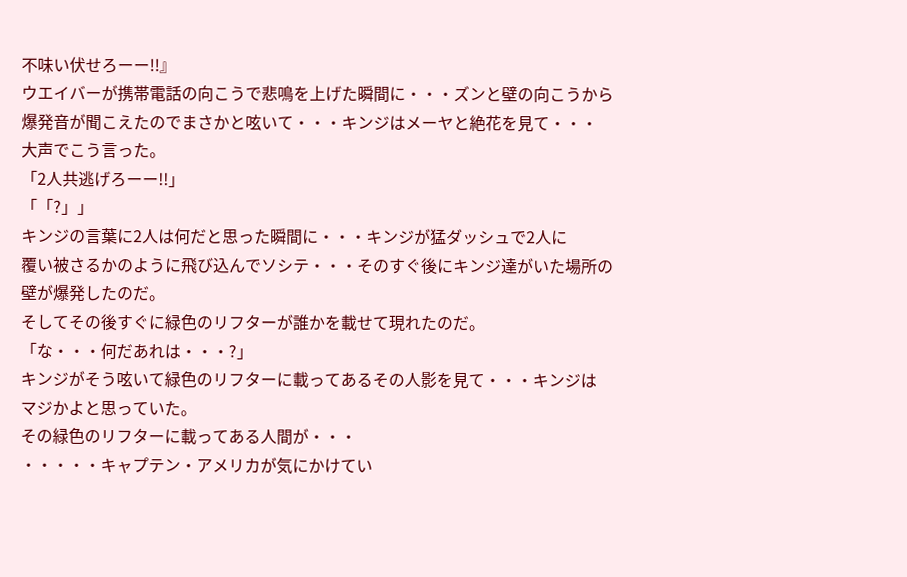不味い伏せろーー!!』
ウエイバーが携帯電話の向こうで悲鳴を上げた瞬間に・・・ズンと壁の向こうから
爆発音が聞こえたのでまさかと呟いて・・・キンジはメーヤと絶花を見て・・・
大声でこう言った。
「2人共逃げろーー!!」
「「?」」
キンジの言葉に2人は何だと思った瞬間に・・・キンジが猛ダッシュで2人に
覆い被さるかのように飛び込んでソシテ・・・そのすぐ後にキンジ達がいた場所の
壁が爆発したのだ。
そしてその後すぐに緑色のリフターが誰かを載せて現れたのだ。
「な・・・何だあれは・・・?」
キンジがそう呟いて緑色のリフターに載ってあるその人影を見て・・・キンジは
マジかよと思っていた。
その緑色のリフターに載ってある人間が・・・
・・・・・キャプテン・アメリカが気にかけてい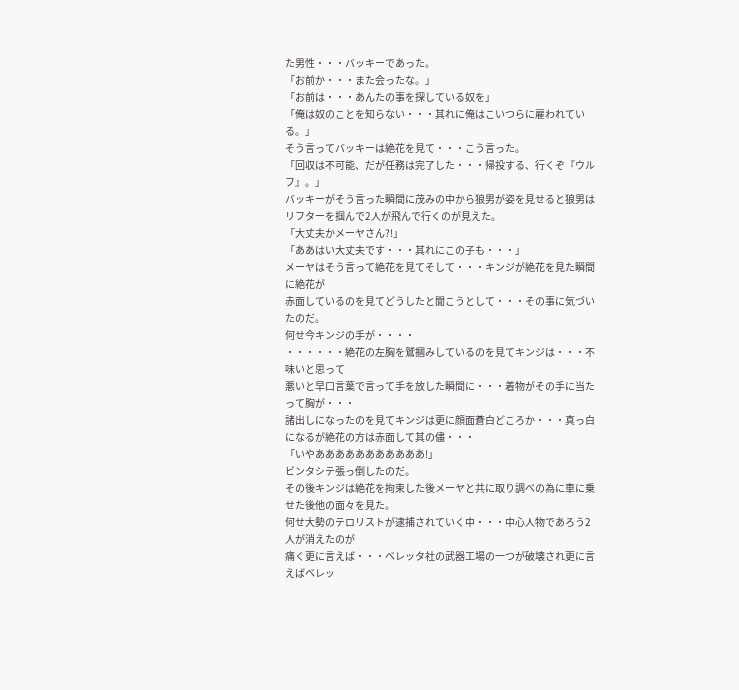た男性・・・バッキーであった。
「お前か・・・また会ったな。」
「お前は・・・あんたの事を探している奴を」
「俺は奴のことを知らない・・・其れに俺はこいつらに雇われている。」
そう言ってバッキーは絶花を見て・・・こう言った。
「回収は不可能、だが任務は完了した・・・帰投する、行くぞ『ウルフ』。」
バッキーがそう言った瞬間に茂みの中から狼男が姿を見せると狼男はリフターを掴んで2人が飛んで行くのが見えた。
「大丈夫かメーヤさん?!」
「ああはい大丈夫です・・・其れにこの子も・・・」
メーヤはそう言って絶花を見てそして・・・キンジが絶花を見た瞬間に絶花が
赤面しているのを見てどうしたと聞こうとして・・・その事に気づいたのだ。
何せ今キンジの手が・・・・
・・・・・・絶花の左胸を鷲摑みしているのを見てキンジは・・・不味いと思って
悪いと早口言葉で言って手を放した瞬間に・・・着物がその手に当たって胸が・・・
諸出しになったのを見てキンジは更に顔面蒼白どころか・・・真っ白になるが絶花の方は赤面して其の儘・・・
「いやあああああああああああ!」
ビンタシテ張っ倒したのだ。
その後キンジは絶花を拘束した後メーヤと共に取り調べの為に車に乗せた後他の面々を見た。
何せ大勢のテロリストが逮捕されていく中・・・中心人物であろう2人が消えたのが
痛く更に言えば・・・ベレッタ社の武器工場の一つが破壊され更に言えばベレッ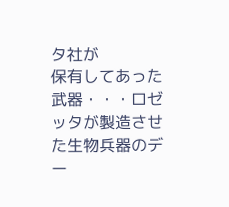タ社が
保有してあった武器・・・ロゼッタが製造させた生物兵器のデー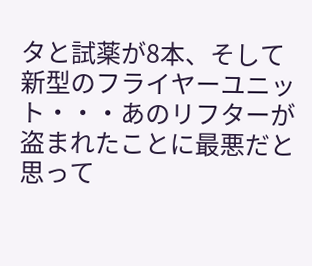タと試薬が8本、そして新型のフライヤーユニット・・・あのリフターが盗まれたことに最悪だと
思って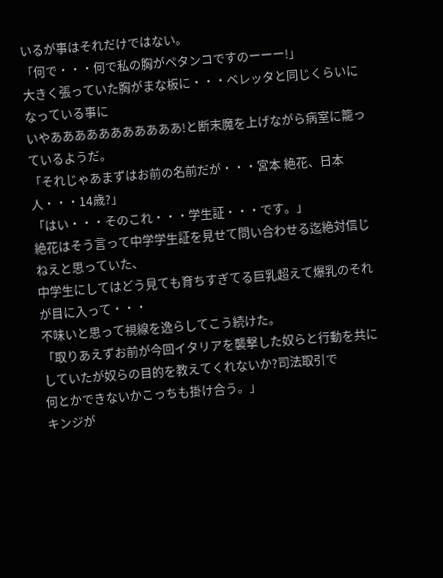いるが事はそれだけではない。
「何で・・・何で私の胸がペタンコですのーーー!」
大きく張っていた胸がまな板に・・・ベレッタと同じくらいになっている事に
いやあああああああああああ!と断末魔を上げながら病室に籠っているようだ。
「それじゃあまずはお前の名前だが・・・宮本 絶花、日本人・・・14歳?」
「はい・・・そのこれ・・・学生証・・・です。」
絶花はそう言って中学学生証を見せて問い合わせる迄絶対信じねえと思っていた、
中学生にしてはどう見ても育ちすぎてる巨乳超えて爆乳のそれが目に入って・・・
不味いと思って視線を逸らしてこう続けた。
「取りあえずお前が今回イタリアを襲撃した奴らと行動を共にしていたが奴らの目的を教えてくれないか?司法取引で
何とかできないかこっちも掛け合う。」
キンジが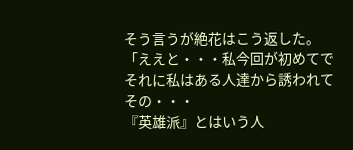そう言うが絶花はこう返した。
「ええと・・・私今回が初めてでそれに私はある人達から誘われてその・・・
『英雄派』とはいう人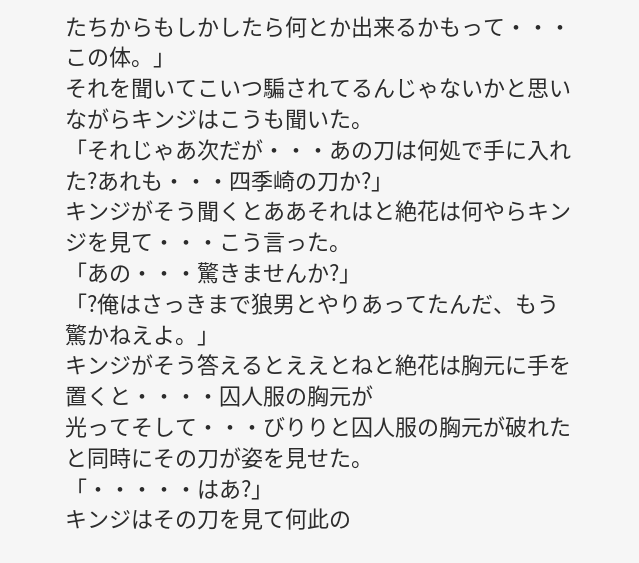たちからもしかしたら何とか出来るかもって・・・この体。」
それを聞いてこいつ騙されてるんじゃないかと思いながらキンジはこうも聞いた。
「それじゃあ次だが・・・あの刀は何処で手に入れた?あれも・・・四季崎の刀か?」
キンジがそう聞くとああそれはと絶花は何やらキンジを見て・・・こう言った。
「あの・・・驚きませんか?」
「?俺はさっきまで狼男とやりあってたんだ、もう驚かねえよ。」
キンジがそう答えるとええとねと絶花は胸元に手を置くと・・・・囚人服の胸元が
光ってそして・・・びりりと囚人服の胸元が破れたと同時にその刀が姿を見せた。
「・・・・・はあ?」
キンジはその刀を見て何此の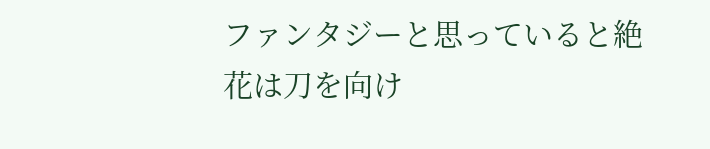ファンタジーと思っていると絶花は刀を向け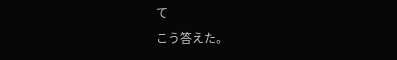て
こう答えた。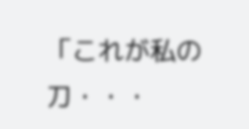「これが私の刀・・・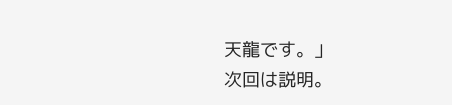天龍です。」
次回は説明。